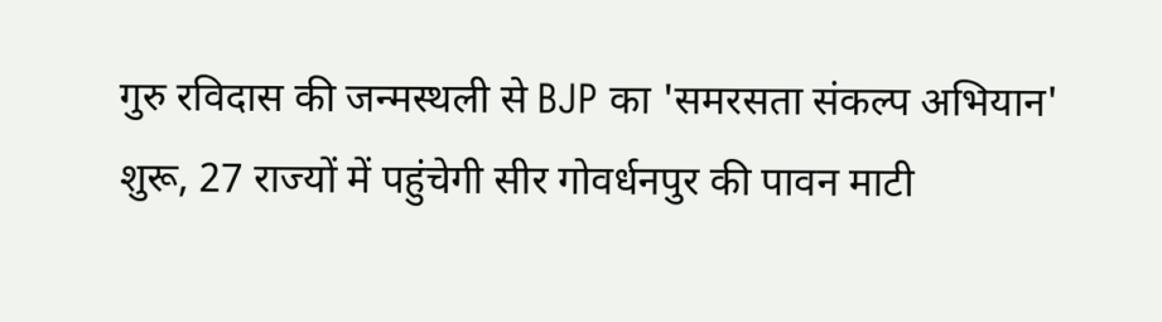गुरु रविदास की जन्मस्थली से BJP का 'समरसता संकल्प अभियान' शुरू, 27 राज्यों में पहुंचेगी सीर गोवर्धनपुर की पावन माटी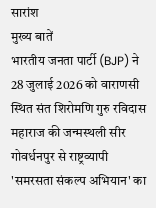सारांश
मुख्य बातें
भारतीय जनता पार्टी (BJP) ने 28 जुलाई 2026 को वाराणसी स्थित संत शिरोमणि गुरु रविदास महाराज की जन्मस्थली सीर गोवर्धनपुर से राष्ट्रव्यापी 'समरसता संकल्प अभियान' का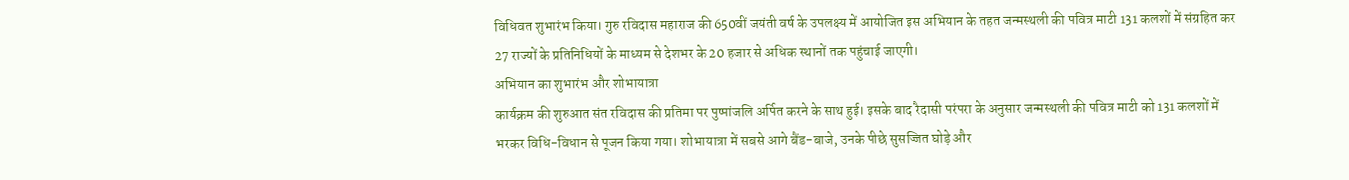विधिवत शुभारंभ किया। गुरु रविदास महाराज की 650वीं जयंती वर्ष के उपलक्ष्य में आयोजित इस अभियान के तहत जन्मस्थली की पवित्र माटी 131 कलशों में संग्रहित कर 27 राज्यों के प्रतिनिधियों के माध्यम से देशभर के 20 हजार से अधिक स्थानों तक पहुंचाई जाएगी।
अभियान का शुभारंभ और शोभायात्रा
कार्यक्रम की शुरुआत संत रविदास की प्रतिमा पर पुष्पांजलि अर्पित करने के साथ हुई। इसके बाद रैदासी परंपरा के अनुसार जन्मस्थली की पवित्र माटी को 131 कलशों में भरकर विधि-विधान से पूजन किया गया। शोभायात्रा में सबसे आगे बैंड-बाजे, उनके पीछे सुसज्जित घोड़े और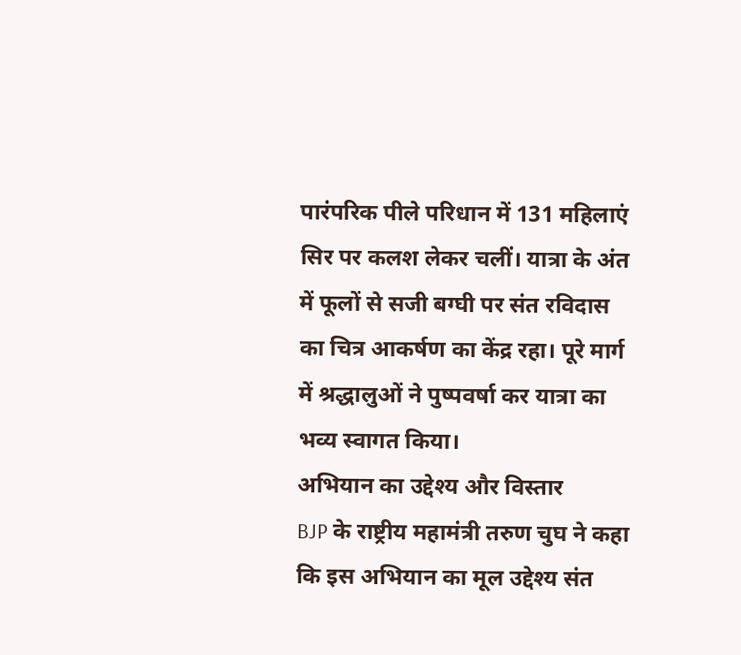पारंपरिक पीले परिधान में 131 महिलाएं सिर पर कलश लेकर चलीं। यात्रा के अंत में फूलों से सजी बग्घी पर संत रविदास का चित्र आकर्षण का केंद्र रहा। पूरे मार्ग में श्रद्धालुओं ने पुष्पवर्षा कर यात्रा का भव्य स्वागत किया।
अभियान का उद्देश्य और विस्तार
BJP के राष्ट्रीय महामंत्री तरुण चुघ ने कहा कि इस अभियान का मूल उद्देश्य संत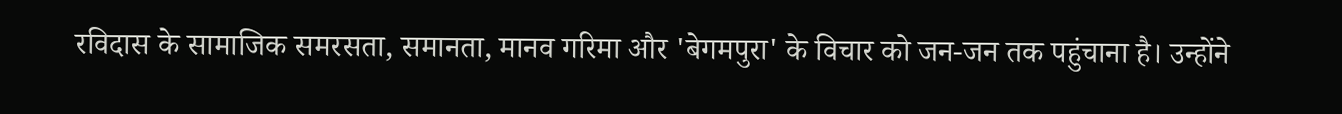रविदास के सामाजिक समरसता, समानता, मानव गरिमा और 'बेगमपुरा' के विचार को जन-जन तक पहुंचाना है। उन्होंने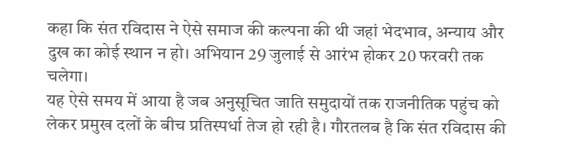कहा कि संत रविदास ने ऐसे समाज की कल्पना की थी जहां भेदभाव, अन्याय और दुख का कोई स्थान न हो। अभियान 29 जुलाई से आरंभ होकर 20 फरवरी तक चलेगा।
यह ऐसे समय में आया है जब अनुसूचित जाति समुदायों तक राजनीतिक पहुंच को लेकर प्रमुख दलों के बीच प्रतिस्पर्धा तेज हो रही है। गौरतलब है कि संत रविदास की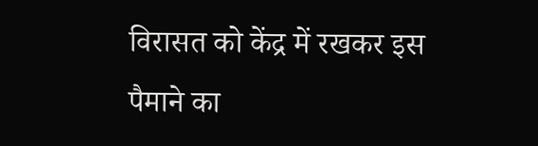विरासत को केंद्र में रखकर इस पैमाने का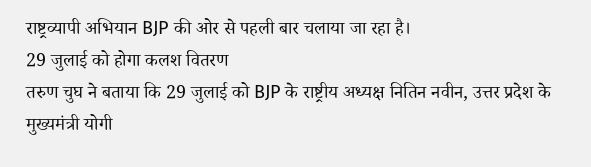राष्ट्रव्यापी अभियान BJP की ओर से पहली बार चलाया जा रहा है।
29 जुलाई को होगा कलश वितरण
तरुण चुघ ने बताया कि 29 जुलाई को BJP के राष्ट्रीय अध्यक्ष नितिन नवीन, उत्तर प्रदेश के मुख्यमंत्री योगी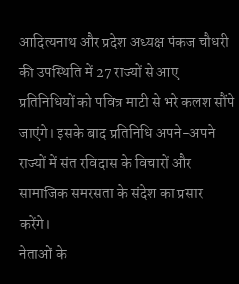आदित्यनाथ और प्रदेश अध्यक्ष पंकज चौधरी की उपस्थिति में 27 राज्यों से आए प्रतिनिधियों को पवित्र माटी से भरे कलश सौंपे जाएंगे। इसके बाद प्रतिनिधि अपने-अपने राज्यों में संत रविदास के विचारों और सामाजिक समरसता के संदेश का प्रसार करेंगे।
नेताओं के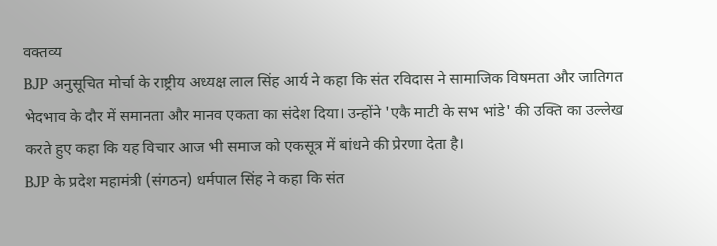वक्तव्य
BJP अनुसूचित मोर्चा के राष्ट्रीय अध्यक्ष लाल सिंह आर्य ने कहा कि संत रविदास ने सामाजिक विषमता और जातिगत भेदभाव के दौर में समानता और मानव एकता का संदेश दिया। उन्होंने 'एकै माटी के सभ भांडे' की उक्ति का उल्लेख करते हुए कहा कि यह विचार आज भी समाज को एकसूत्र में बांधने की प्रेरणा देता है।
BJP के प्रदेश महामंत्री (संगठन) धर्मपाल सिंह ने कहा कि संत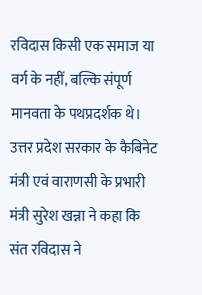रविदास किसी एक समाज या वर्ग के नहीं, बल्कि संपूर्ण मानवता के पथप्रदर्शक थे। उत्तर प्रदेश सरकार के कैबिनेट मंत्री एवं वाराणसी के प्रभारी मंत्री सुरेश खन्ना ने कहा कि संत रविदास ने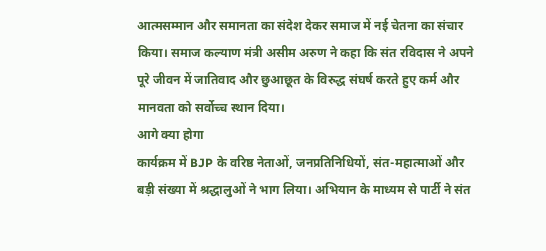आत्मसम्मान और समानता का संदेश देकर समाज में नई चेतना का संचार किया। समाज कल्याण मंत्री असीम अरुण ने कहा कि संत रविदास ने अपने पूरे जीवन में जातिवाद और छुआछूत के विरुद्ध संघर्ष करते हुए कर्म और मानवता को सर्वोच्च स्थान दिया।
आगे क्या होगा
कार्यक्रम में BJP के वरिष्ठ नेताओं, जनप्रतिनिधियों, संत-महात्माओं और बड़ी संख्या में श्रद्धालुओं ने भाग लिया। अभियान के माध्यम से पार्टी ने संत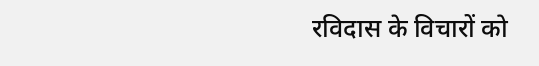रविदास के विचारों को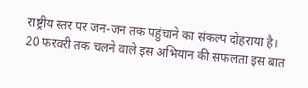राष्ट्रीय स्तर पर जन-जन तक पहुंचाने का संकल्प दोहराया है। 20 फरवरी तक चलने वाले इस अभियान की सफलता इस बात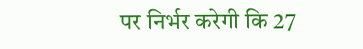पर निर्भर करेगी कि 27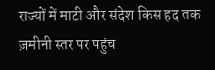राज्यों में माटी और संदेश किस हद तक ज़मीनी स्तर पर पहुंच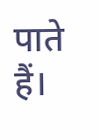पाते हैं।